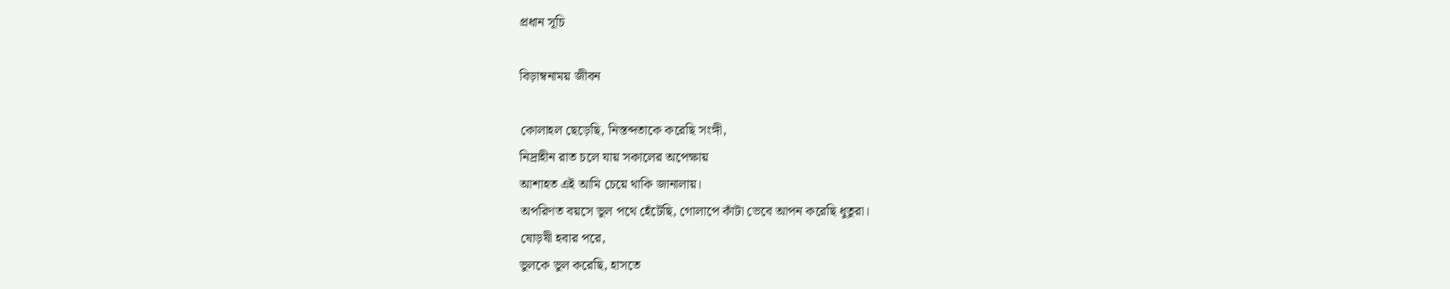প্রধান সূচি

বিড়াম্বনাময় জীবন

কোলাহল ছেড়েছি, নিস্তব্দতাকে করেছি সংঙ্গী,
নিদ্রাহীন রাত চলে যায় সকালের অপেক্ষায়
আশাহত এই আমি চেয়ে থাকি জানালায়।
অপরিণত বয়সে ভুল পথে হেঁটেছি, গোলাপে কাঁটা ভেবে আপন করেছি ধুতুরা।
ষোড়ষী হবার পরে,
ভুলকে ভুল করেছি, হাসতে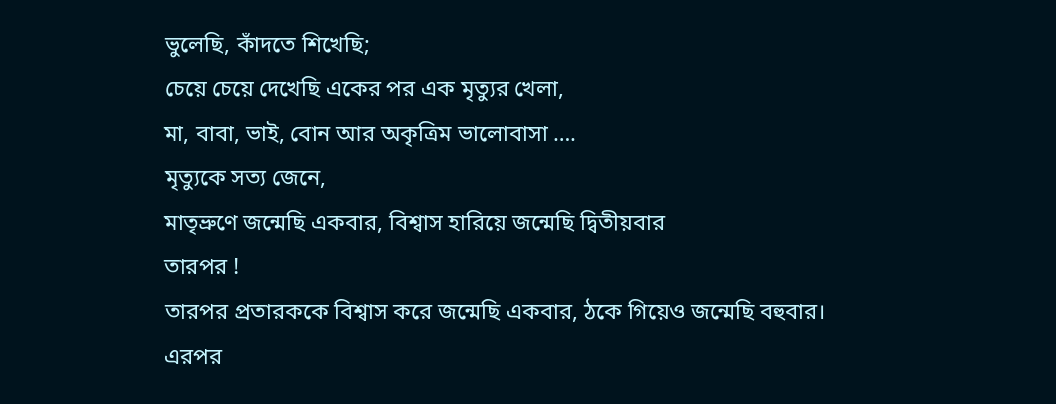ভুলেছি, কাঁদতে শিখেছি;
চেয়ে চেয়ে দেখেছি একের পর এক মৃত্যুর খেলা,
মা, বাবা, ভাই, বোন আর অকৃত্রিম ভালোবাসা ….
মৃত্যুকে সত্য জেনে,
মাতৃভ্রুণে জন্মেছি একবার, বিশ্বাস হারিয়ে জন্মেছি দ্বিতীয়বার
তারপর !
তারপর প্রতারককে বিশ্বাস করে জন্মেছি একবার, ঠকে গিয়েও জন্মেছি বহুবার।
এরপর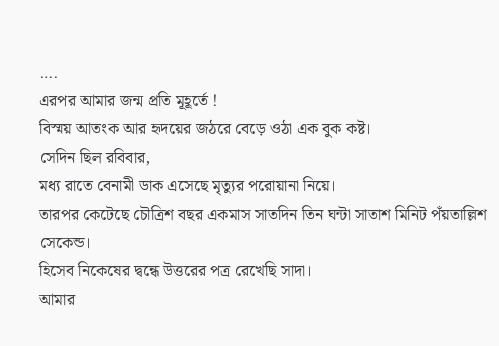….
এরপর আমার জন্ম প্রতি মূহূর্তে !
বিস্ময় আতংক আর হৃদয়ের জঠরে বেড়ে ওঠা এক বুক কষ্ট।
সেদিন ছিল রবিবার,
মধ্য রাতে বেনামী ডাক এসেছে মৃত্যুর পরোয়ানা নিয়ে।
তারপর কেটেছে চৌত্রিশ বছর একমাস সাতদিন তিন ঘন্টা সাতাশ মিনিট পঁয়তাল্লিশ সেকেন্ড।
হিসেব নিকেষের দ্বন্ধে উত্তরের পত্র রেখেছি সাদা।
আমার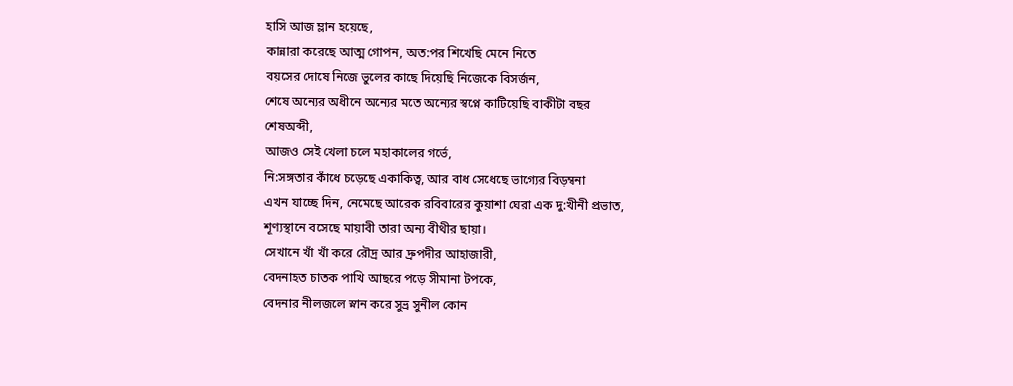হাসি আজ ম্লান হয়েছে,
কান্নারা করেছে আত্ম গোপন, অত:পর শিখেছি মেনে নিতে
বয়সের দোষে নিজে ভুলের কাছে দিয়েছি নিজেকে বিসর্জন,
শেষে অন্যের অধীনে অন্যের মতে অন্যের স্বপ্নে কাটিয়েছি বাকীটা বছর
শেষঅব্দী,
আজও সেই খেলা চলে মহাকালের গর্ভে,
নি:সঙ্গতার কাঁধে চড়েছে একাকিত্ব, আর বাধ সেধেছে ভাগ্যের বিড়ম্বনা
এখন যাচ্ছে দিন, নেমেছে আরেক রবিবারের কুয়াশা ঘেরা এক দু:খীনী প্রভাত,
শূণ্যস্থানে বসেছে মায়াবী তারা অন্য বীথীর ছায়া।
সেখানে খাঁ খাঁ করে রৌদ্র আর দ্রুপদীর আহাজারী,
বেদনাহত চাতক পাখি আছরে পড়ে সীমানা টপকে,
বেদনার নীলজলে স্নান করে সুভ্র সুনীল কোন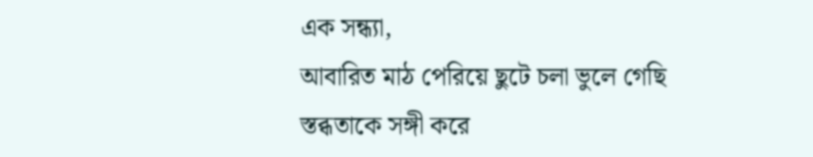এক সন্ধ্যা,
আবারিত মাঠ পেরিয়ে ছুটে চলা ভুলে গেছি
স্তব্ধতাকে সঙ্গী করে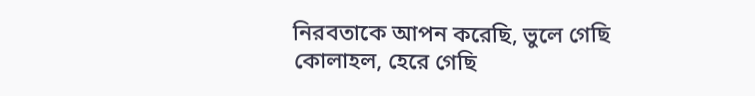নিরবতাকে আপন করেছি, ভুলে গেছি কোলাহল, হেরে গেছি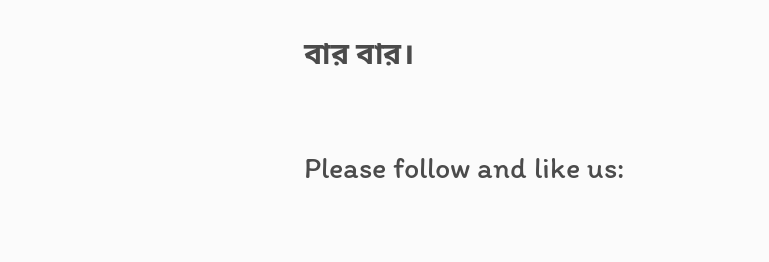বার বার।

Please follow and like us: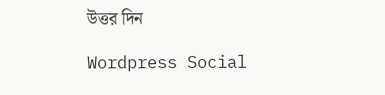উত্তর দিন

Wordpress Social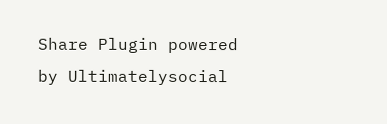Share Plugin powered by Ultimatelysocial